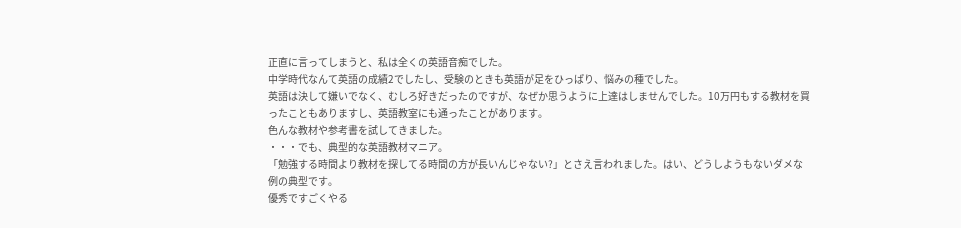正直に言ってしまうと、私は全くの英語音痴でした。
中学時代なんて英語の成績2でしたし、受験のときも英語が足をひっぱり、悩みの種でした。
英語は決して嫌いでなく、むしろ好きだったのですが、なぜか思うように上達はしませんでした。10万円もする教材を買ったこともありますし、英語教室にも通ったことがあります。
色んな教材や参考書を試してきました。
・・・でも、典型的な英語教材マニア。
「勉強する時間より教材を探してる時間の方が長いんじゃない?」とさえ言われました。はい、どうしようもないダメな例の典型です。
優秀ですごくやる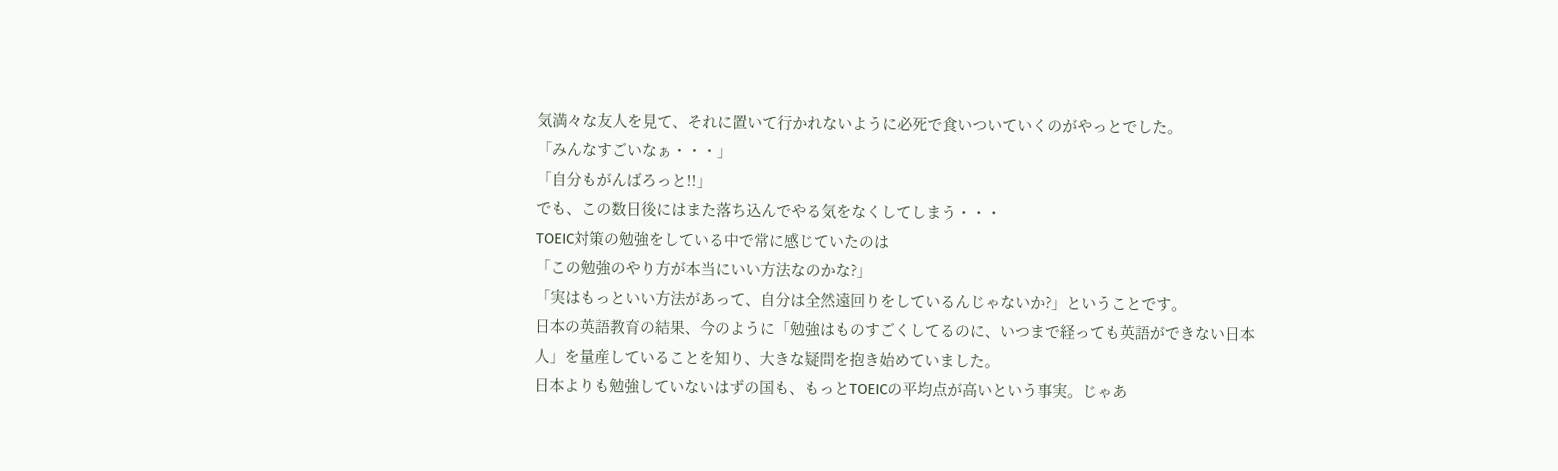気満々な友人を見て、それに置いて行かれないように必死で食いついていくのがやっとでした。
「みんなすごいなぁ・・・」
「自分もがんばろっと!!」
でも、この数日後にはまた落ち込んでやる気をなくしてしまう・・・
TOEIC対策の勉強をしている中で常に感じていたのは
「この勉強のやり方が本当にいい方法なのかな?」
「実はもっといい方法があって、自分は全然遠回りをしているんじゃないか?」ということです。
日本の英語教育の結果、今のように「勉強はものすごくしてるのに、いつまで経っても英語ができない日本人」を量産していることを知り、大きな疑問を抱き始めていました。
日本よりも勉強していないはずの国も、もっとTOEICの平均点が高いという事実。じゃあ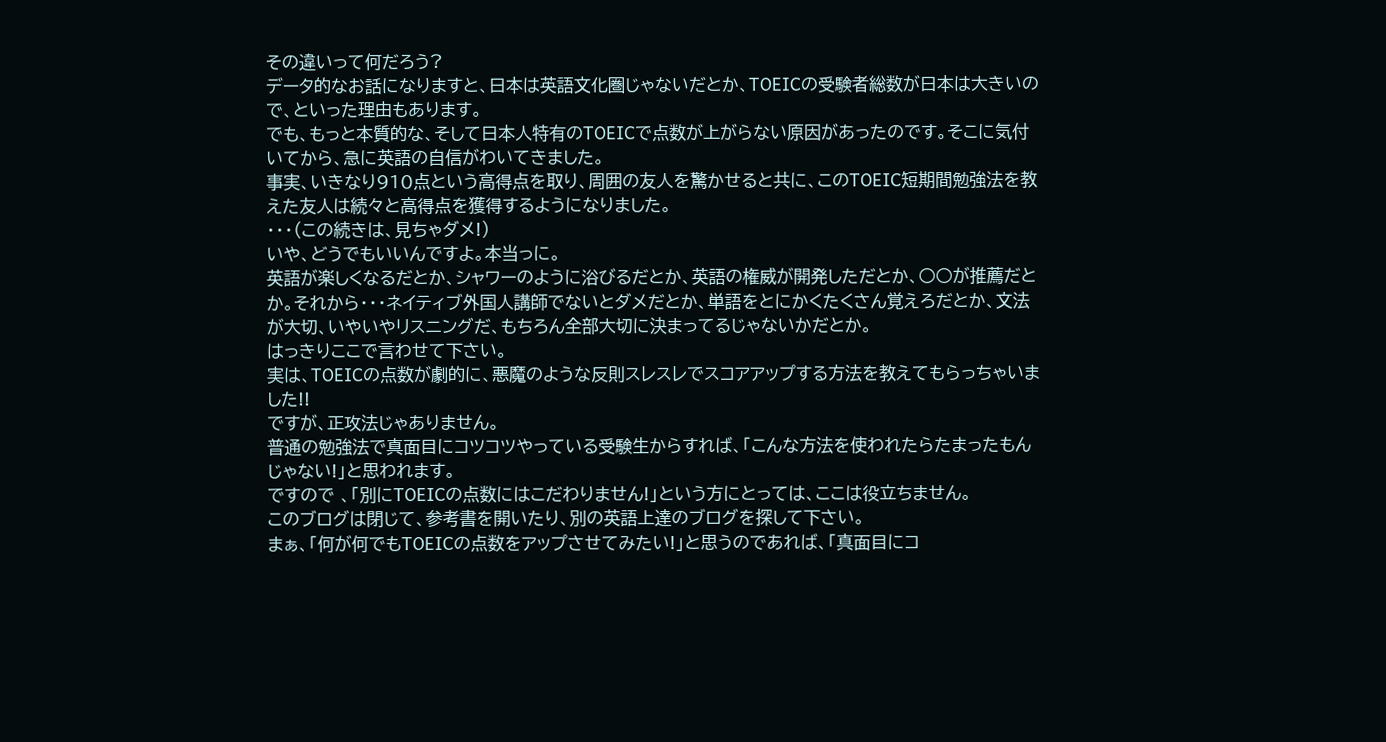その違いって何だろう?
データ的なお話になりますと、日本は英語文化圏じゃないだとか、TOEICの受験者総数が日本は大きいので、といった理由もあります。
でも、もっと本質的な、そして日本人特有のTOEICで点数が上がらない原因があったのです。そこに気付いてから、急に英語の自信がわいてきました。
事実、いきなり910点という高得点を取り、周囲の友人を驚かせると共に、このTOEIC短期間勉強法を教えた友人は続々と高得点を獲得するようになりました。
・・・(この続きは、見ちゃダメ!)
いや、どうでもいいんですよ。本当っに。
英語が楽しくなるだとか、シャワーのように浴びるだとか、英語の権威が開発しただとか、○○が推薦だとか。それから・・・ネイティブ外国人講師でないとダメだとか、単語をとにかくたくさん覚えろだとか、文法が大切、いやいやリスニングだ、もちろん全部大切に決まってるじゃないかだとか。
はっきりここで言わせて下さい。
実は、TOEICの点数が劇的に、悪魔のような反則スレスレでスコアアップする方法を教えてもらっちゃいました!!
ですが、正攻法じゃありません。
普通の勉強法で真面目にコツコツやっている受験生からすれば、「こんな方法を使われたらたまったもんじゃない!」と思われます。
ですので 、「別にTOEICの点数にはこだわりません!」という方にとっては、ここは役立ちません。
このブログは閉じて、参考書を開いたり、別の英語上達のブログを探して下さい。
まぁ、「何が何でもTOEICの点数をアップさせてみたい!」と思うのであれば、「真面目にコ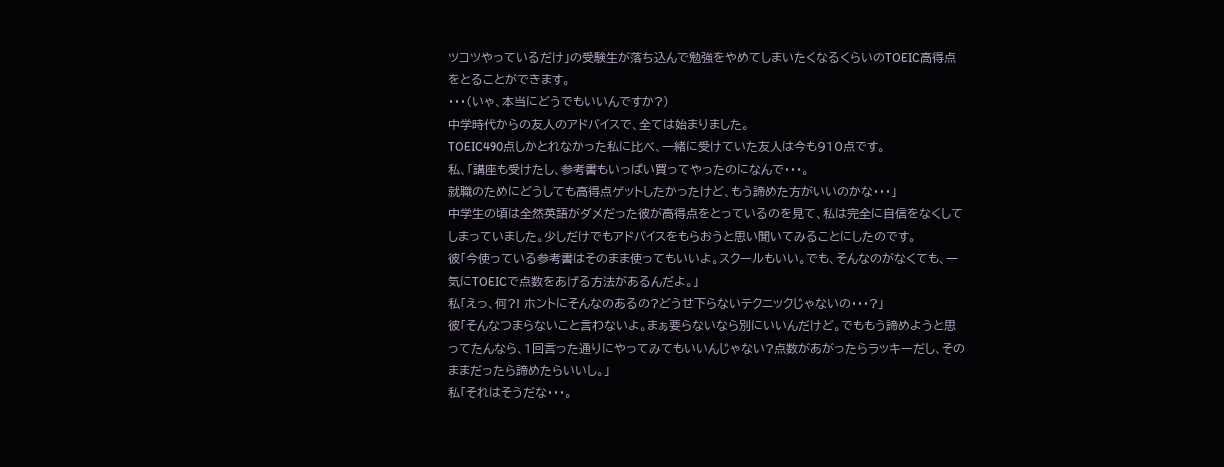ツコツやっているだけ」の受験生が落ち込んで勉強をやめてしまいたくなるくらいのTOEIC高得点をとることができます。
・・・(いゃ、本当にどうでもいいんですか?)
中学時代からの友人のアドバイスで、全ては始まりました。
TOEIC490点しかとれなかった私に比べ、一緒に受けていた友人は今も910点です。
私、「講座も受けたし、参考書もいっぱい買ってやったのになんで・・・。
就職のためにどうしても高得点ゲットしたかったけど、もう諦めた方がいいのかな・・・」
中学生の頃は全然英語がダメだった彼が高得点をとっているのを見て、私は完全に自信をなくしてしまっていました。少しだけでもアドバイスをもらおうと思い聞いてみることにしたのです。
彼「今使っている参考書はそのまま使ってもいいよ。スクールもいい。でも、そんなのがなくても、一気にTOEICで点数をあげる方法があるんだよ。」
私「えっ、何?! ホントにそんなのあるの?どうせ下らないテクニックじゃないの・・・?」
彼「そんなつまらないこと言わないよ。まぁ要らないなら別にいいんだけど。でももう諦めようと思ってたんなら、1回言った通りにやってみてもいいんじゃない?点数があがったらラッキーだし、そのままだったら諦めたらいいし。」
私「それはそうだな・・・。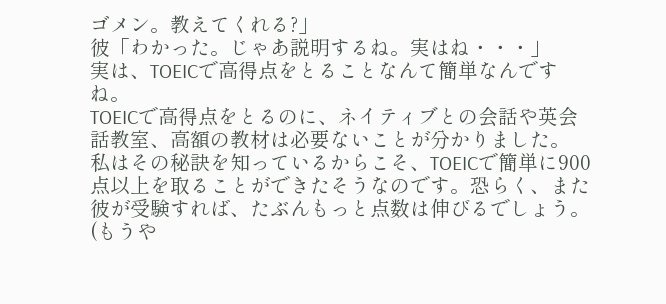ゴメン。教えてくれる?」
彼「わかった。じゃあ説明するね。実はね・・・」
実は、TOEICで高得点をとることなんて簡単なんですね。
TOEICで高得点をとるのに、ネイティブとの会話や英会話教室、高額の教材は必要ないことが分かりました。
私はその秘訣を知っているからこそ、TOEICで簡単に900点以上を取ることができたそうなのです。恐らく、また彼が受験すれば、たぶんもっと点数は伸びるでしょう。(もうや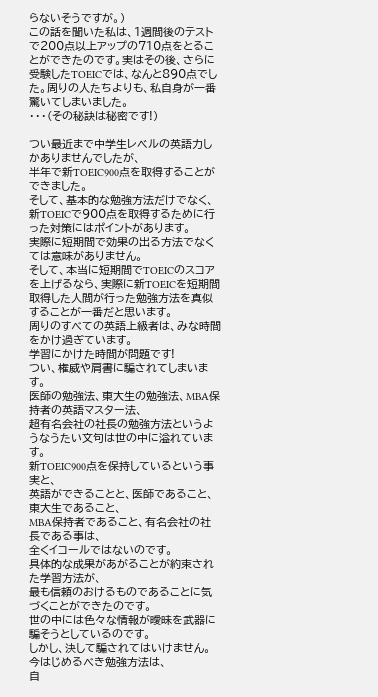らないそうですが。)
この話を聞いた私は、1週間後のテストで200点以上アップの710点をとることができたのです。実はその後、さらに受験したTOEICでは、なんと890点でした。周りの人たちよりも、私自身が一番驚いてしまいました。
・・・(その秘訣は秘密です!)

つい最近まで中学生レベルの英語力しかありませんでしたが、
半年で新TOEIC900点を取得することができました。
そして、基本的な勉強方法だけでなく、新TOEICで900点を取得するために行った対策にはポイントがあります。
実際に短期間で効果の出る方法でなくては意味がありません。
そして、本当に短期間でTOEICのスコアを上げるなら、実際に新TOEICを短期間
取得した人間が行った勉強方法を真似することが一番だと思います。
周りのすべての英語上級者は、みな時間をかけ過ぎています。
学習にかけた時間が問題です!
つい、権威や肩書に騙されてしまいます。
医師の勉強法、東大生の勉強法、MBA保持者の英語マスター法、
超有名会社の社長の勉強方法というようなうたい文句は世の中に溢れています。
新TOEIC900点を保持しているという事実と、
英語ができることと、医師であること、東大生であること、
MBA保持者であること、有名会社の社長である事は、
全くイコールではないのです。
具体的な成果があがることが約束された学習方法が、
最も信頼のおけるものであることに気づくことができたのです。
世の中には色々な情報が曖昧を武器に騙そうとしているのです。
しかし、決して騙されてはいけません。
今はじめるべき勉強方法は、
自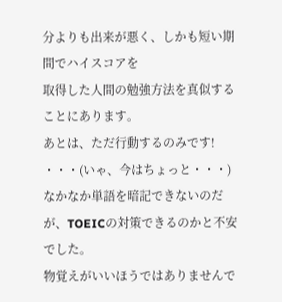分よりも出来が悪く、しかも短い期間でハイスコアを
取得した人間の勉強方法を真似することにあります。
あとは、ただ行動するのみです!
・・・(いゃ、今はちょっと・・・)
なかなか単語を暗記できないのだが、TOEICの対策できるのかと不安でした。
物覚えがいいほうではありませんで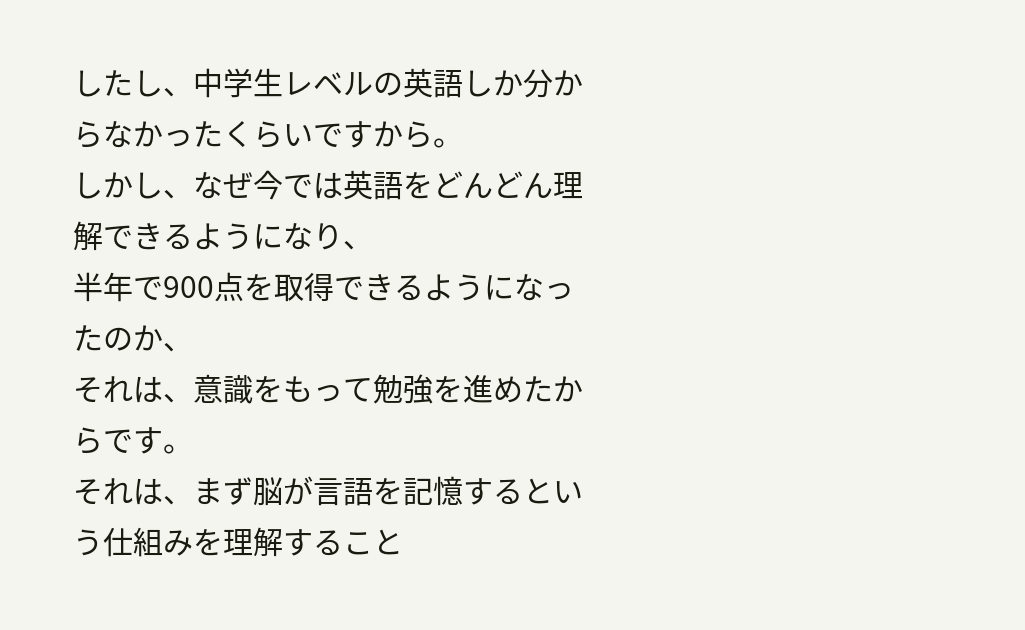したし、中学生レベルの英語しか分からなかったくらいですから。
しかし、なぜ今では英語をどんどん理解できるようになり、
半年で900点を取得できるようになったのか、
それは、意識をもって勉強を進めたからです。
それは、まず脳が言語を記憶するという仕組みを理解すること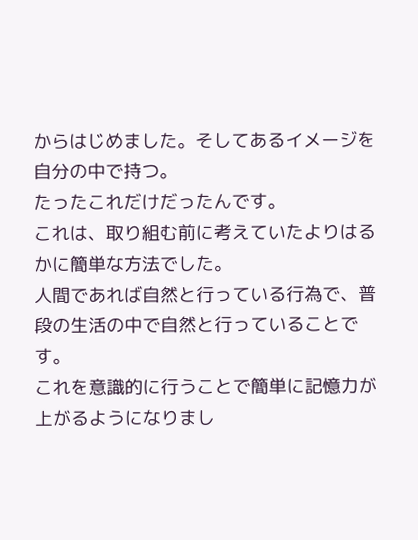からはじめました。そしてあるイメージを自分の中で持つ。
たったこれだけだったんです。
これは、取り組む前に考えていたよりはるかに簡単な方法でした。
人間であれば自然と行っている行為で、普段の生活の中で自然と行っていることです。
これを意識的に行うことで簡単に記憶力が上がるようになりまし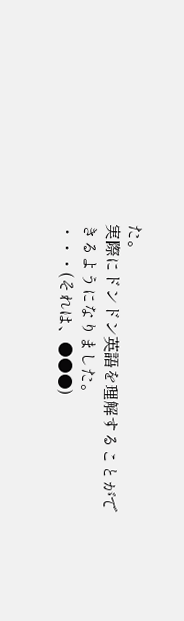た。
実際にドンドン英語を理解することができるようになりました。
・・・(それは、●●●)